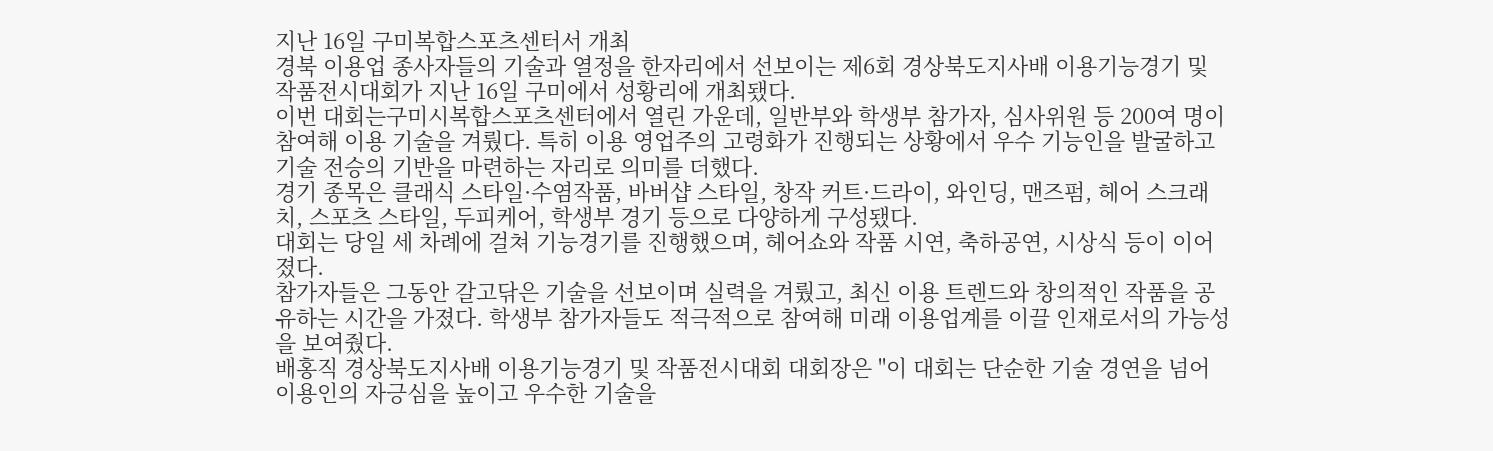지난 16일 구미복합스포츠센터서 개최
경북 이용업 종사자들의 기술과 열정을 한자리에서 선보이는 제6회 경상북도지사배 이용기능경기 및 작품전시대회가 지난 16일 구미에서 성황리에 개최됐다.
이번 대회는구미시복합스포츠센터에서 열린 가운데, 일반부와 학생부 참가자, 심사위원 등 200여 명이 참여해 이용 기술을 겨뤘다. 특히 이용 영업주의 고령화가 진행되는 상황에서 우수 기능인을 발굴하고 기술 전승의 기반을 마련하는 자리로 의미를 더했다.
경기 종목은 클래식 스타일·수염작품, 바버샵 스타일, 창작 커트·드라이, 와인딩, 맨즈펌, 헤어 스크래치, 스포츠 스타일, 두피케어, 학생부 경기 등으로 다양하게 구성됐다.
대회는 당일 세 차례에 걸쳐 기능경기를 진행했으며, 헤어쇼와 작품 시연, 축하공연, 시상식 등이 이어졌다.
참가자들은 그동안 갈고닦은 기술을 선보이며 실력을 겨뤘고, 최신 이용 트렌드와 창의적인 작품을 공유하는 시간을 가졌다. 학생부 참가자들도 적극적으로 참여해 미래 이용업계를 이끌 인재로서의 가능성을 보여줬다.
배홍직 경상북도지사배 이용기능경기 및 작품전시대회 대회장은 "이 대회는 단순한 기술 경연을 넘어 이용인의 자긍심을 높이고 우수한 기술을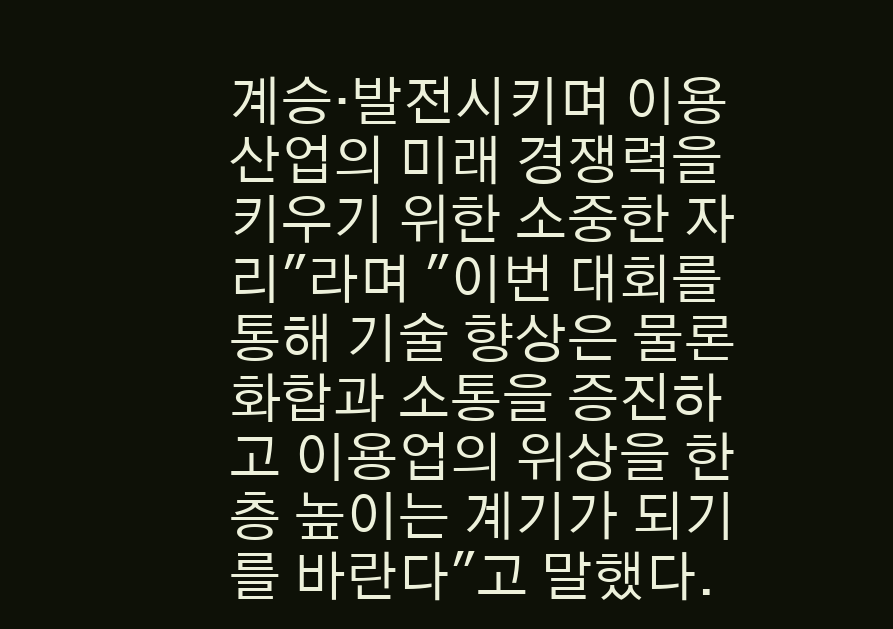계승·발전시키며 이용산업의 미래 경쟁력을 키우기 위한 소중한 자리"라며 "이번 대회를 통해 기술 향상은 물론 화합과 소통을 증진하고 이용업의 위상을 한층 높이는 계기가 되기를 바란다"고 말했다.